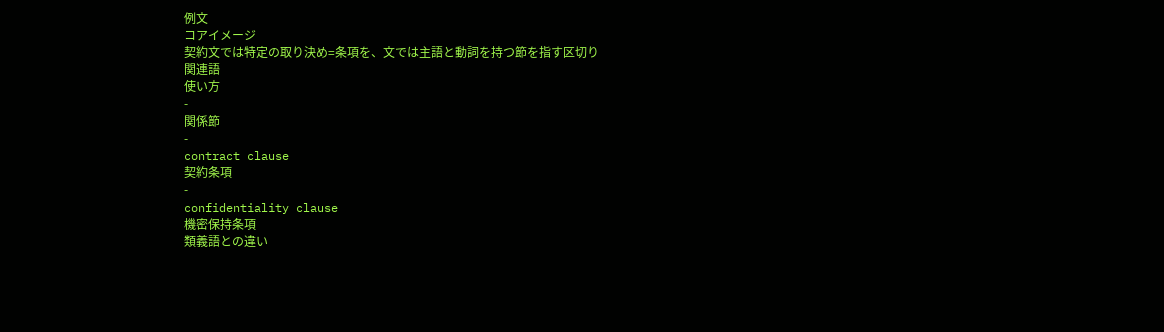例文
コアイメージ
契約文では特定の取り決め=条項を、文では主語と動詞を持つ節を指す区切り
関連語
使い方
-
関係節
-
contract clause
契約条項
-
confidentiality clause
機密保持条項
類義語との違い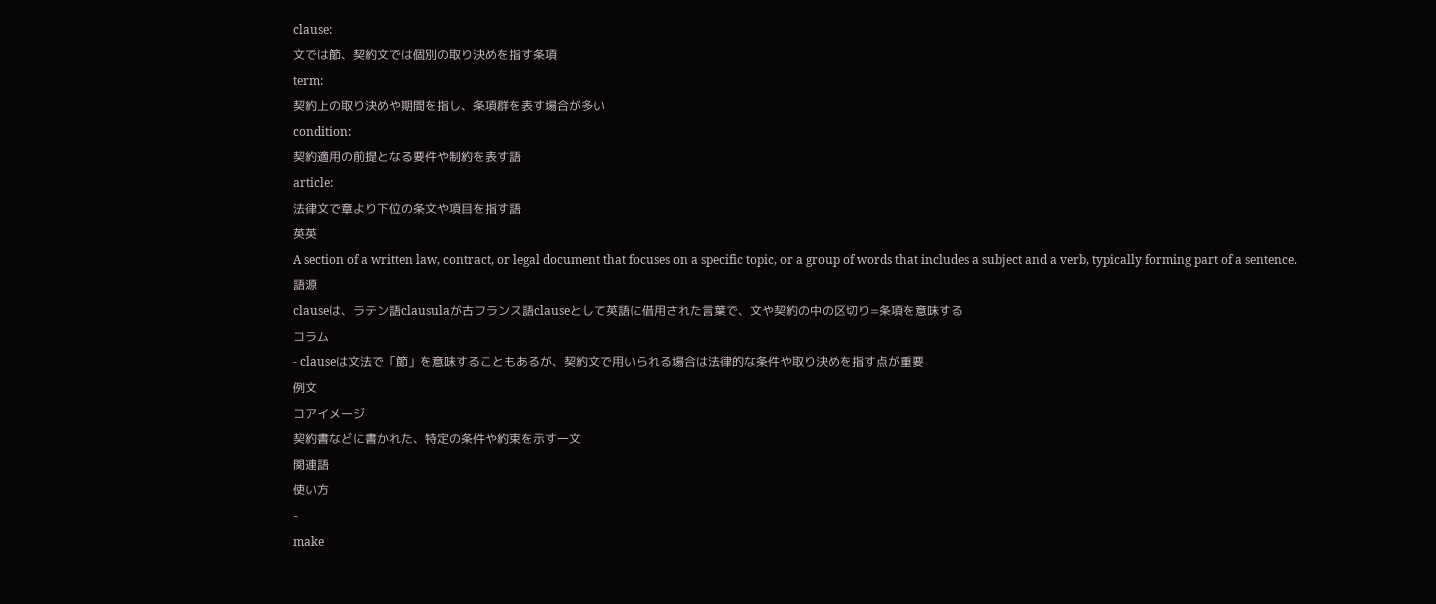clause:
文では節、契約文では個別の取り決めを指す条項
term:
契約上の取り決めや期間を指し、条項群を表す場合が多い
condition:
契約適用の前提となる要件や制約を表す語
article:
法律文で章より下位の条文や項目を指す語
英英
A section of a written law, contract, or legal document that focuses on a specific topic, or a group of words that includes a subject and a verb, typically forming part of a sentence.
語源
clauseは、ラテン語clausulaが古フランス語clauseとして英語に借用された言葉で、文や契約の中の区切り=条項を意味する
コラム
- clauseは文法で「節」を意味することもあるが、契約文で用いられる場合は法律的な条件や取り決めを指す点が重要
例文
コアイメージ
契約書などに書かれた、特定の条件や約束を示す一文
関連語
使い方
-
make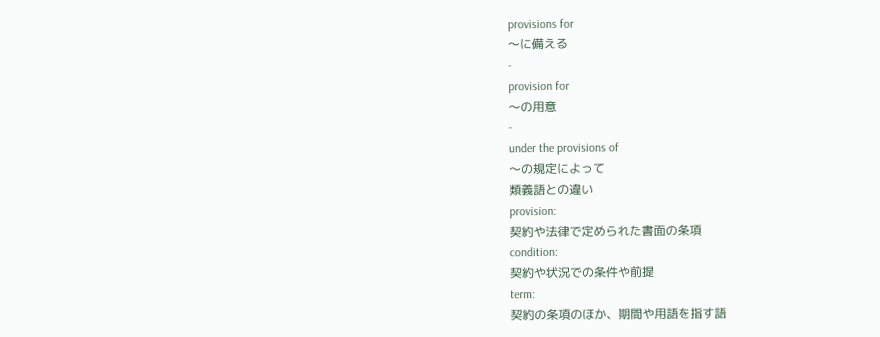provisions for
〜に備える
-
provision for
〜の用意
-
under the provisions of
〜の規定によって
類義語との違い
provision:
契約や法律で定められた書面の条項
condition:
契約や状況での条件や前提
term:
契約の条項のほか、期間や用語を指す語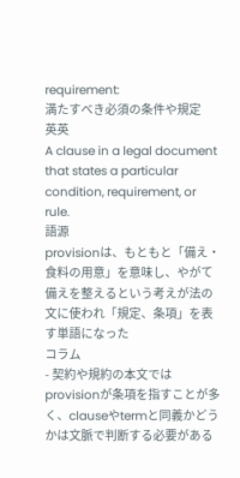requirement:
満たすべき必須の条件や規定
英英
A clause in a legal document that states a particular condition, requirement, or rule.
語源
provisionは、もともと「備え・食料の用意」を意味し、やがて備えを整えるという考えが法の文に使われ「規定、条項」を表す単語になった
コラム
- 契約や規約の本文ではprovisionが条項を指すことが多く、clauseやtermと同義かどうかは文脈で判断する必要がある